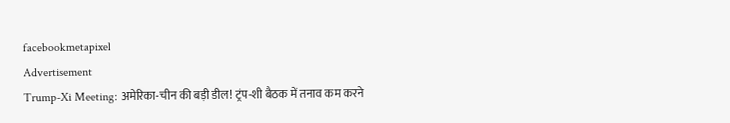facebookmetapixel
Advertisement
Trump-Xi Meeting: अमेरिका-चीन की बड़ी डील! ट्रंप-शी बैठक में तनाव कम करने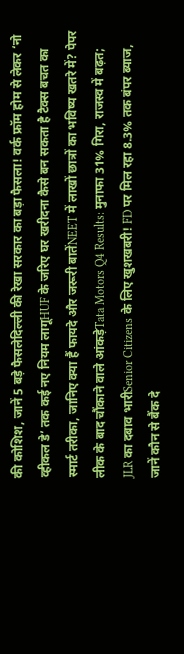की कोशिश, जानें 5 बड़े फैसलेदिल्ली की रेखा सरकार का बड़ा फैसला! वर्क फ्रॉम होम से लेकर ‘नो व्हीकल डे’ तक कई नए नियम लागूHUF के जरिए घर खरीदना कैसे बन सकता है टैक्स बचत का स्मार्ट तरीका, जानिए क्या हैं फायदे और जरूरी बातेंNEET में लाखों छात्रों का भविष्य खतरे में? पेपर लीक के बाद चौंकाने वाले आंकड़ेTata Motors Q4 Results: मुनाफा 31% गिरा, राजस्व में बढ़त; JLR का दबाव भारीSenior Citizens के लिए खुशखबरी! FD पर मिल रहा 8.3% तक बंपर ब्याज, जानें कौन से बैंक दे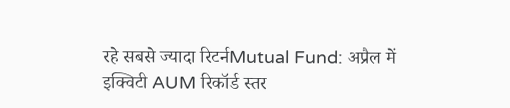रहे सबसे ज्यादा रिटर्नMutual Fund: अप्रैल में इक्विटी AUM रिकॉर्ड स्तर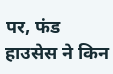पर, फंड हाउसेस ने किन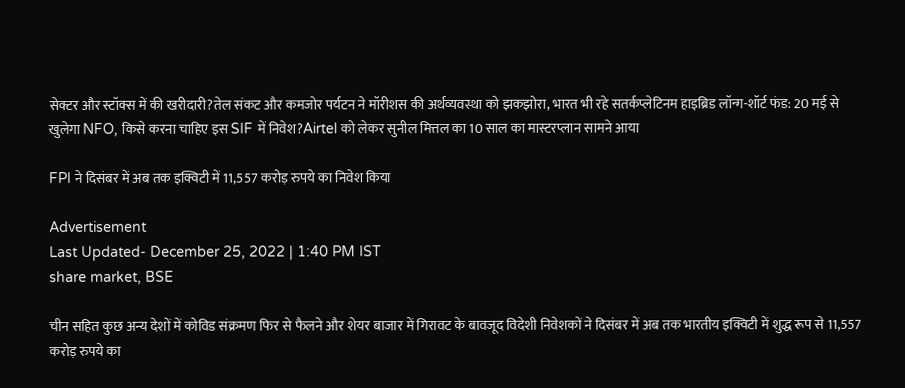सेक्टर और स्टॉक्स में की खरीदारी?तेल संकट और कमजोर पर्यटन ने मॉरीशस की अर्थव्यवस्था को झकझोरा, भारत भी रहे सतर्कप्लेटिनम हाइब्रिड लॉन्ग-शॉर्ट फंड: 20 मई से खुलेगा NFO, किसे करना चाहिए इस SIF में निवेश?Airtel को लेकर सुनील मित्तल का 10 साल का मास्टरप्लान सामने आया

FPI ने दिसंबर में अब तक इक्विटी में 11,557 करोड़ रुपये का निवेश किया

Advertisement
Last Updated- December 25, 2022 | 1:40 PM IST
share market, BSE

चीन सहित कुछ अन्य देशों में कोविड संक्रमण फिर से फैलने और शेयर बाजार में गिरावट के बावजूद विदेशी निवेशकों ने दिसंबर में अब तक भारतीय इक्विटी में शुद्ध रूप से 11,557 करोड़ रुपये का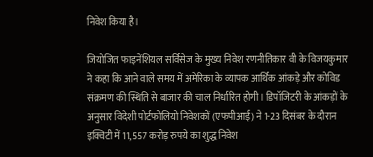निवेश किया है।

जियोजित फाइनेंशियल सर्विसेज के मुख्य निवेश रणनीतिकार वी के विजयकुमार ने कहा कि आने वाले समय में अमेरिका के व्यापक आर्थिक आंकड़े और कोविड संक्रमण की स्थिति से बाजार की चाल निर्धारित होगी। डिपॉजिटरी के आंकड़ों के अनुसार विदेशी पोर्टफोलियो निवेशकों (एफपीआई) ने 1-23 दिसंबर के दौरान इक्विटी में 11,557 करोड़ रुपये का शुद्ध निवेश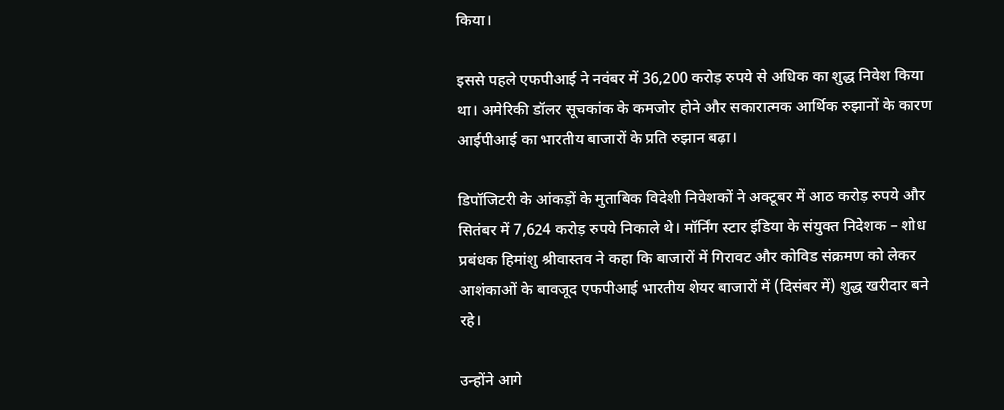किया।

इससे पहले एफपीआई ने नवंबर में 36,200 करोड़ रुपये से अधिक का शुद्ध निवेश किया था। अमेरिकी डॉलर सूचकांक के कमजोर होने और सकारात्मक आर्थिक रुझानों के कारण आईपीआई का भारतीय बाजारों के प्रति रुझान बढ़ा।

डिपॉजिटरी के आंकड़ों के मुताबिक विदेशी निवेशकों ने अक्टूबर में आठ करोड़ रुपये और सितंबर में 7,624 करोड़ रुपये निकाले थे। मॉर्निंग स्टार इंडिया के संयुक्त निदेशक – शोध प्रबंधक हिमांशु श्रीवास्तव ने कहा कि बाजारों में गिरावट और कोविड संक्रमण को लेकर आशंकाओं के बावजूद एफपीआई भारतीय शेयर बाजारों में (दिसंबर में) शुद्ध खरीदार बने रहे।

उन्होंने आगे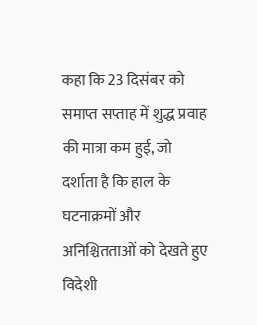कहा कि 23 दिसंबर को समाप्त सप्ताह में शुद्ध प्रवाह की मात्रा कम हुई, जो दर्शाता है कि हाल के घटनाक्रमों और अनिश्चितताओं को देखते हुए विदेशी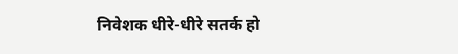निवेशक धीरे-धीरे सतर्क हो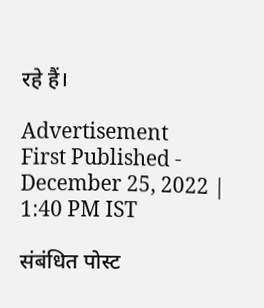रहे हैं।

Advertisement
First Published - December 25, 2022 | 1:40 PM IST

संबंधित पोस्ट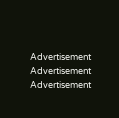Advertisement
Advertisement
Advertisement